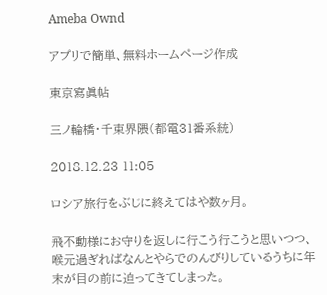Ameba Ownd

アプリで簡単、無料ホームページ作成

東京寫眞帖

三ノ輪橋・千束界隈(都電31番系統)

2018.12.23 11:05

ロシア旅行をぶじに終えてはや数ヶ月。

飛不動様にお守りを返しに行こう行こうと思いつつ、喉元過ぎればなんとやらでのんびりしているうちに年末が目の前に迫ってきてしまった。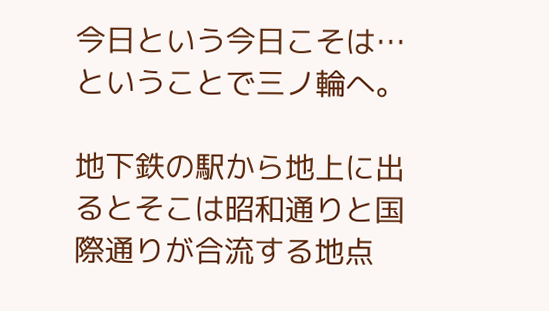今日という今日こそは… ということで三ノ輪へ。

地下鉄の駅から地上に出るとそこは昭和通りと国際通りが合流する地点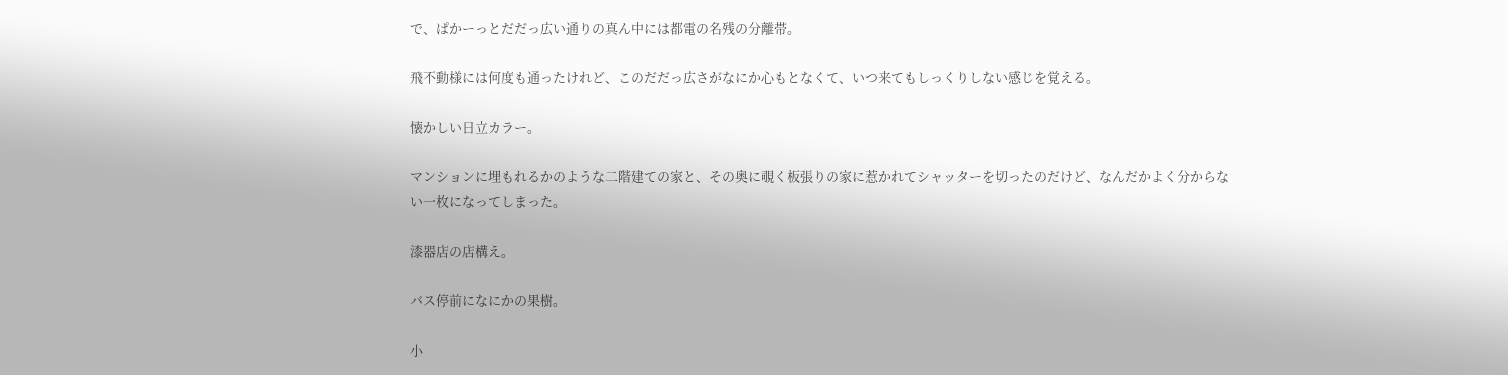で、ぱかーっとだだっ広い通りの真ん中には都電の名残の分離帯。

飛不動様には何度も通ったけれど、このだだっ広さがなにか心もとなくて、いつ来てもしっくりしない感じを覚える。

懐かしい日立カラー。

マンションに埋もれるかのような二階建ての家と、その奥に覗く板張りの家に惹かれてシャッターを切ったのだけど、なんだかよく分からない一枚になってしまった。

漆器店の店構え。

バス停前になにかの果樹。

小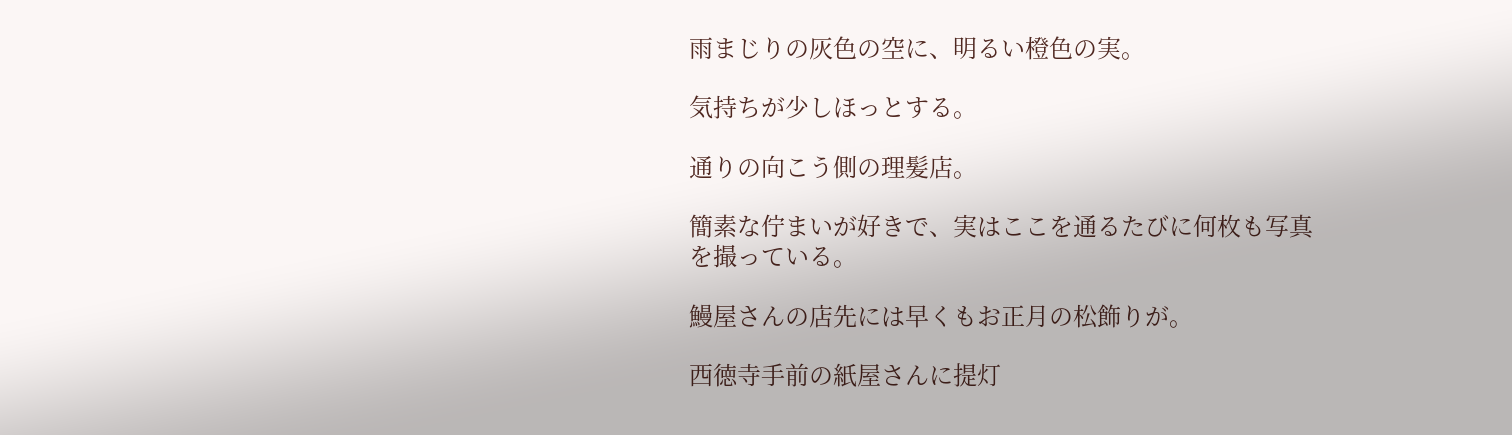雨まじりの灰色の空に、明るい橙色の実。

気持ちが少しほっとする。

通りの向こう側の理髪店。

簡素な佇まいが好きで、実はここを通るたびに何枚も写真を撮っている。

鰻屋さんの店先には早くもお正月の松飾りが。

西徳寺手前の紙屋さんに提灯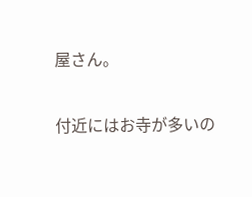屋さん。

付近にはお寺が多いの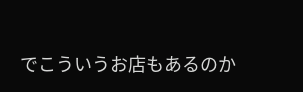でこういうお店もあるのか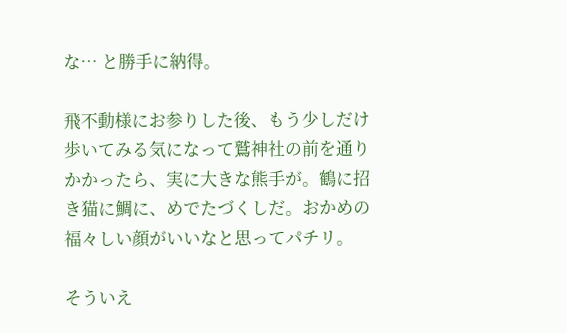な… と勝手に納得。

飛不動様にお参りした後、もう少しだけ歩いてみる気になって鷲神社の前を通りかかったら、実に大きな熊手が。鶴に招き猫に鯛に、めでたづくしだ。おかめの福々しい顔がいいなと思ってパチリ。

そういえ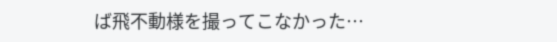ば飛不動様を撮ってこなかった…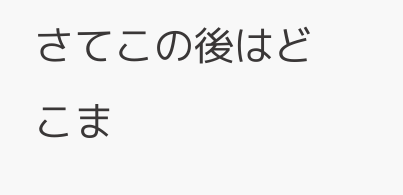さてこの後はどこま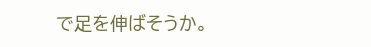で足を伸ばそうか。